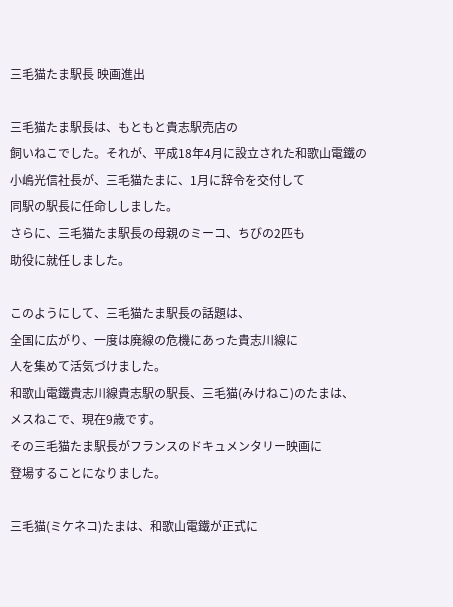三毛猫たま駅長 映画進出

三毛猫たま駅長は、もともと貴志駅売店の
飼いねこでした。それが、平成18年4月に設立された和歌山電鐵の
小嶋光信社長が、三毛猫たまに、1月に辞令を交付して
同駅の駅長に任命ししました。
さらに、三毛猫たま駅長の母親のミーコ、ちびの2匹も
助役に就任しました。

このようにして、三毛猫たま駅長の話題は、
全国に広がり、一度は廃線の危機にあった貴志川線に
人を集めて活気づけました。
和歌山電鐵貴志川線貴志駅の駅長、三毛猫(みけねこ)のたまは、
メスねこで、現在9歳です。
その三毛猫たま駅長がフランスのドキュメンタリー映画に
登場することになりました。

三毛猫(ミケネコ)たまは、和歌山電鐵が正式に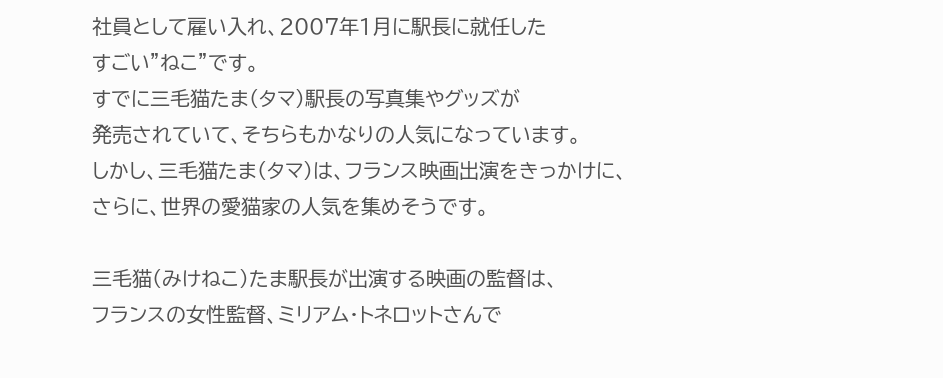社員として雇い入れ、2007年1月に駅長に就任した
すごい”ねこ”です。
すでに三毛猫たま(タマ)駅長の写真集やグッズが
発売されていて、そちらもかなりの人気になっています。
しかし、三毛猫たま(タマ)は、フランス映画出演をきっかけに、
さらに、世界の愛猫家の人気を集めそうです。

三毛猫(みけねこ)たま駅長が出演する映画の監督は、
フランスの女性監督、ミリアム・トネロットさんで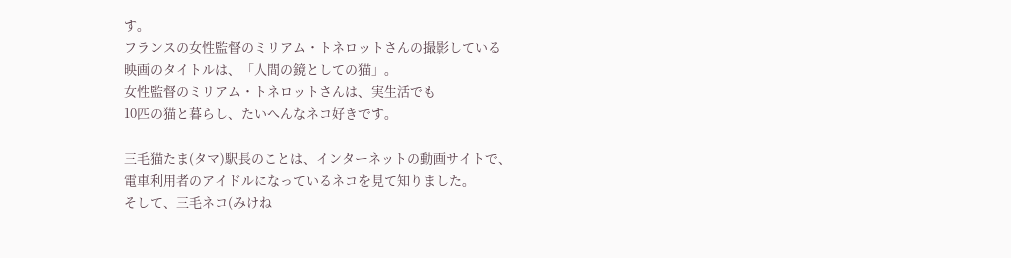す。
フランスの女性監督のミリアム・トネロットさんの撮影している
映画のタイトルは、「人間の鏡としての猫」。
女性監督のミリアム・トネロットさんは、実生活でも
10匹の猫と暮らし、たいへんなネコ好きです。

三毛猫たま(タマ)駅長のことは、インターネットの動画サイトで、
電車利用者のアイドルになっているネコを見て知りました。
そして、三毛ネコ(みけね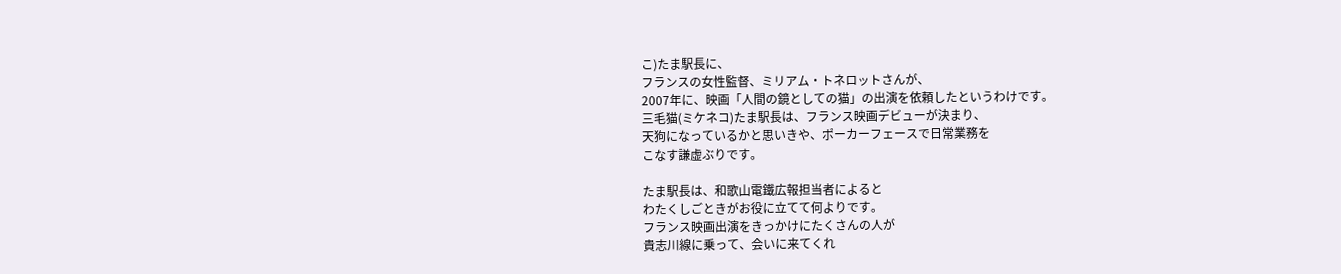こ)たま駅長に、
フランスの女性監督、ミリアム・トネロットさんが、
2007年に、映画「人間の鏡としての猫」の出演を依頼したというわけです。
三毛猫(ミケネコ)たま駅長は、フランス映画デビューが決まり、
天狗になっているかと思いきや、ポーカーフェースで日常業務を
こなす謙虚ぶりです。

たま駅長は、和歌山電鐵広報担当者によると
わたくしごときがお役に立てて何よりです。
フランス映画出演をきっかけにたくさんの人が
貴志川線に乗って、会いに来てくれ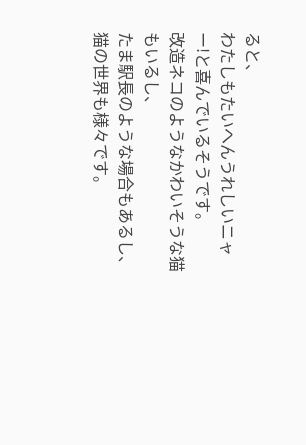ると、
わたしもたいへんうれしいニャー!と喜んでいるそうです。
改造ネコのようなかわいそうな猫もいるし、
たま駅長のような場合もあるし、
猫の世界も様々です。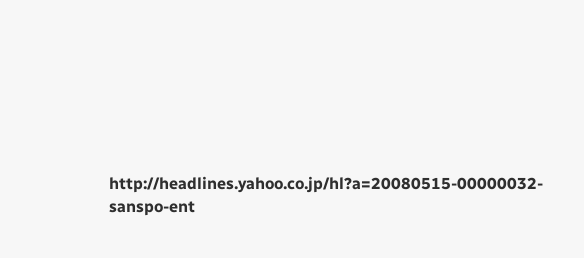http://headlines.yahoo.co.jp/hl?a=20080515-00000032-sanspo-ent